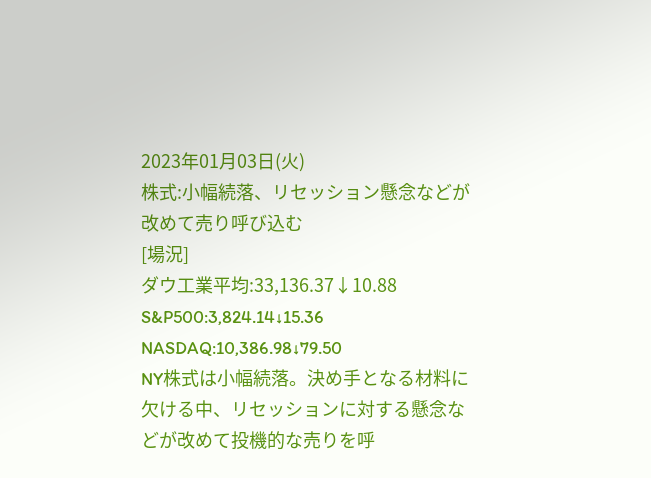2023年01月03日(火)
株式:小幅続落、リセッション懸念などが改めて売り呼び込む
[場況]
ダウ工業平均:33,136.37↓10.88
S&P500:3,824.14↓15.36
NASDAQ:10,386.98↓79.50
NY株式は小幅続落。決め手となる材料に欠ける中、リセッションに対する懸念などが改めて投機的な売りを呼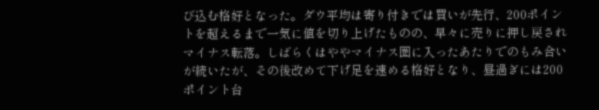び込む格好となった。ダウ平均は寄り付きでは買いが先行、200ポイントを超えるまで一気に値を切り上げたものの、早々に売りに押し戻されマイナス転落。しばらくはややマイナス圏に入ったあたりでのもみ合いが続いたが、その後改めて下げ足を速める格好となり、昼過ぎには200ポイント台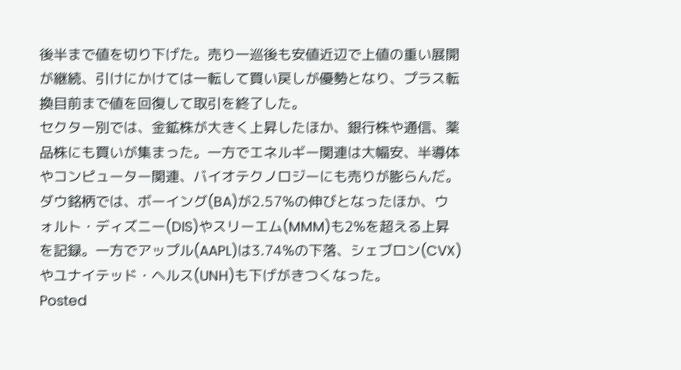後半まで値を切り下げた。売り一巡後も安値近辺で上値の重い展開が継続、引けにかけては一転して買い戻しが優勢となり、プラス転換目前まで値を回復して取引を終了した。
セクター別では、金鉱株が大きく上昇したほか、銀行株や通信、薬品株にも買いが集まった。一方でエネルギー関連は大幅安、半導体やコンピューター関連、バイオテクノロジーにも売りが膨らんだ。ダウ銘柄では、ボーイング(BA)が2.57%の伸びとなったほか、ウォルト・ディズニー(DIS)やスリーエム(MMM)も2%を超える上昇を記録。一方でアップル(AAPL)は3.74%の下落、シェブロン(CVX)やユナイテッド・ヘルス(UNH)も下げがきつくなった。
Posted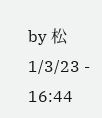by 松 1/3/23 - 16:44